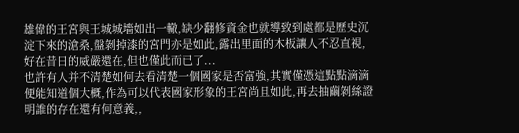雄偉的王宮與王城城墻如出一轍,缺少翻修資金也就導致到處都是歷史沉淀下來的滄桑,盤剝掉漆的宮門亦是如此,露出里面的木板讓人不忍直視,好在昔日的威嚴還在,但也僅此而已了...
也許有人并不清楚如何去看清楚一個國家是否富強,其實僅憑這點點滴滴便能知道個大概,作為可以代表國家形象的王宮尚且如此,再去抽繭剝絲證明誰的存在還有何意義,,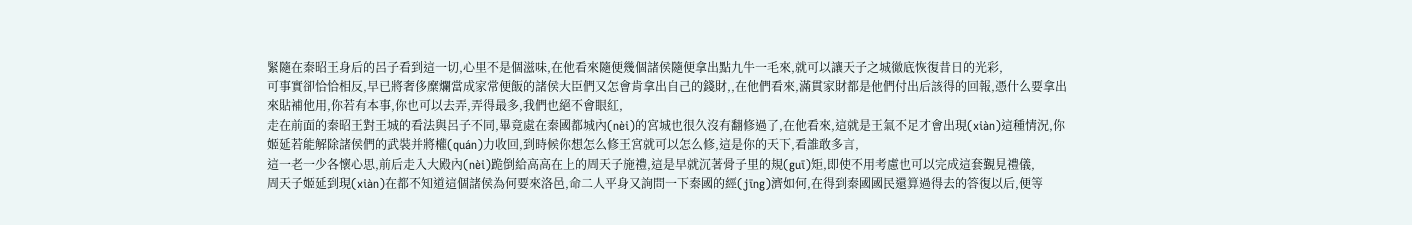緊隨在秦昭王身后的呂子看到這一切,心里不是個滋味,在他看來隨便幾個諸侯隨便拿出點九牛一毛來,就可以讓天子之城徹底恢復昔日的光彩,
可事實卻恰恰相反,早已將奢侈糜爛當成家常便飯的諸侯大臣們又怎會肯拿出自己的錢財,,在他們看來,滿貫家財都是他們付出后該得的回報,憑什么要拿出來貼補他用,你若有本事,你也可以去弄,弄得最多,我們也絕不會眼紅,
走在前面的秦昭王對王城的看法與呂子不同,畢竟處在秦國都城內(nèi)的宮城也很久沒有翻修過了,在他看來,這就是王氣不足才會出現(xiàn)這種情況,你姬延若能解除諸侯們的武裝并將權(quán)力收回,到時候你想怎么修王宮就可以怎么修,這是你的天下,看誰敢多言,
這一老一少各懷心思,前后走入大殿內(nèi)跪倒給高高在上的周天子施禮,這是早就沉著骨子里的規(guī)矩,即使不用考慮也可以完成這套覲見禮儀,
周天子姬延到現(xiàn)在都不知道這個諸侯為何要來洛邑,命二人平身又詢問一下秦國的經(jīng)濟如何,在得到秦國國民還算過得去的答復以后,便等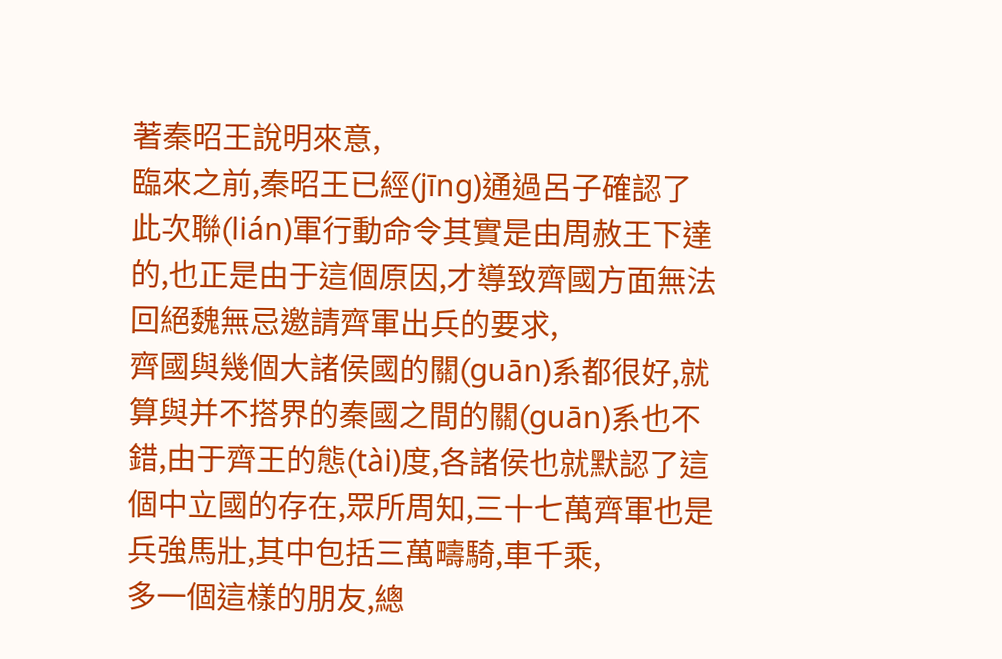著秦昭王說明來意,
臨來之前,秦昭王已經(jīng)通過呂子確認了此次聯(lián)軍行動命令其實是由周赦王下達的,也正是由于這個原因,才導致齊國方面無法回絕魏無忌邀請齊軍出兵的要求,
齊國與幾個大諸侯國的關(guān)系都很好,就算與并不搭界的秦國之間的關(guān)系也不錯,由于齊王的態(tài)度,各諸侯也就默認了這個中立國的存在,眾所周知,三十七萬齊軍也是兵強馬壯,其中包括三萬疇騎,車千乘,
多一個這樣的朋友,總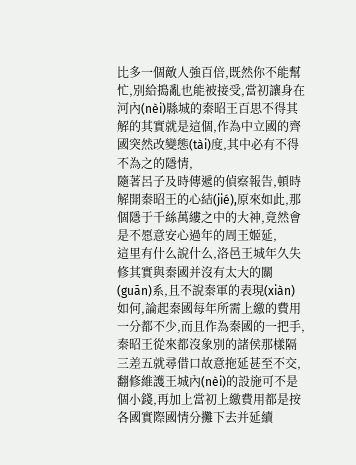比多一個敵人強百倍,既然你不能幫忙,別給搗亂也能被接受,當初讓身在河內(nèi)縣城的秦昭王百思不得其解的其實就是這個,作為中立國的齊國突然改變態(tài)度,其中必有不得不為之的隱情,
隨著呂子及時傳遞的偵察報告,頓時解開秦昭王的心結(jié),原來如此,那個隱于千絲萬縷之中的大神,竟然會是不愿意安心過年的周王姬延,
這里有什么說什么,洛邑王城年久失修其實與秦國并沒有太大的關(guān)系,且不說秦軍的表現(xiàn)如何,論起秦國每年所需上繳的費用一分都不少,而且作為秦國的一把手,秦昭王從來都沒象別的諸侯那樣隔三差五就尋借口故意拖延甚至不交,
翻修維護王城內(nèi)的設施可不是個小錢,再加上當初上繳費用都是按各國實際國情分攤下去并延續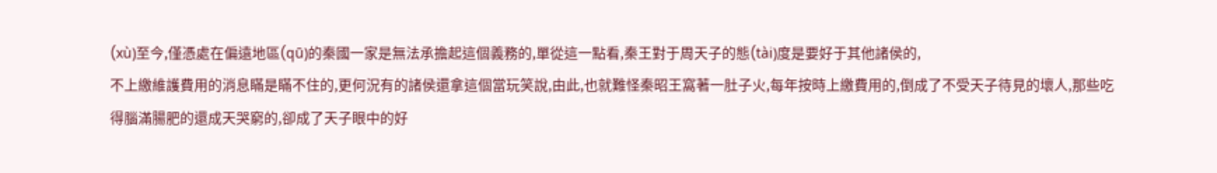(xù)至今,僅憑處在偏遠地區(qū)的秦國一家是無法承擔起這個義務的,單從這一點看,秦王對于周天子的態(tài)度是要好于其他諸侯的,
不上繳維護費用的消息瞞是瞞不住的,更何況有的諸侯還拿這個當玩笑說,由此,也就難怪秦昭王窩著一肚子火,每年按時上繳費用的,倒成了不受天子待見的壞人,那些吃得腦滿腸肥的還成天哭窮的,卻成了天子眼中的好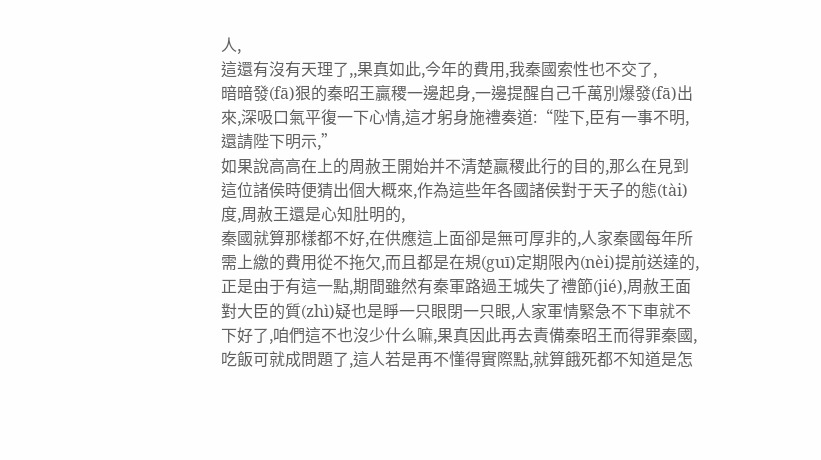人,
這還有沒有天理了,,果真如此,今年的費用,我秦國索性也不交了,
暗暗發(fā)狠的秦昭王贏稷一邊起身,一邊提醒自己千萬別爆發(fā)出來,深吸口氣平復一下心情,這才躬身施禮奏道:“陛下,臣有一事不明,還請陛下明示,”
如果說高高在上的周赦王開始并不清楚贏稷此行的目的,那么在見到這位諸侯時便猜出個大概來,作為這些年各國諸侯對于天子的態(tài)度,周赦王還是心知肚明的,
秦國就算那樣都不好,在供應這上面卻是無可厚非的,人家秦國每年所需上繳的費用從不拖欠,而且都是在規(guī)定期限內(nèi)提前送達的,
正是由于有這一點,期間雖然有秦軍路過王城失了禮節(jié),周赦王面對大臣的質(zhì)疑也是睜一只眼閉一只眼,人家軍情緊急不下車就不下好了,咱們這不也沒少什么嘛,果真因此再去責備秦昭王而得罪秦國,吃飯可就成問題了,這人若是再不懂得實際點,就算餓死都不知道是怎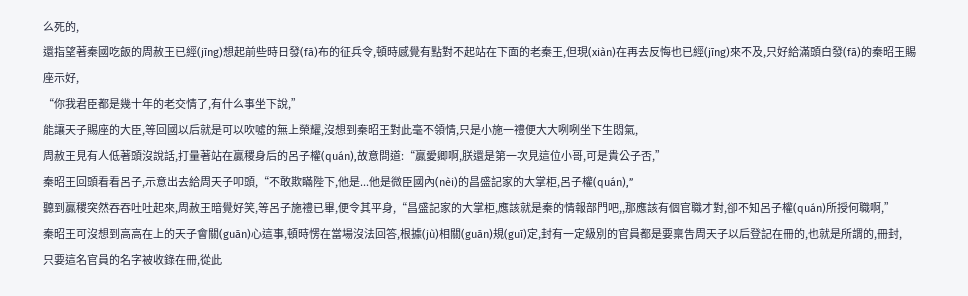么死的,
還指望著秦國吃飯的周赦王已經(jīng)想起前些時日發(fā)布的征兵令,頓時感覺有點對不起站在下面的老秦王,但現(xiàn)在再去反悔也已經(jīng)來不及,只好給滿頭白發(fā)的秦昭王賜座示好,
“你我君臣都是幾十年的老交情了,有什么事坐下說,”
能讓天子賜座的大臣,等回國以后就是可以吹噓的無上榮耀,沒想到秦昭王對此毫不領情,只是小施一禮便大大咧咧坐下生悶氣,
周赦王見有人低著頭沒說話,打量著站在贏稷身后的呂子權(quán),故意問道:“贏愛卿啊,朕還是第一次見這位小哥,可是貴公子否,”
秦昭王回頭看看呂子,示意出去給周天子叩頭,“不敢欺瞞陛下,他是...他是微臣國內(nèi)的昌盛記家的大掌柜,呂子權(quán),”
聽到贏稷突然吞吞吐吐起來,周赦王暗覺好笑,等呂子施禮已畢,便令其平身,“昌盛記家的大掌柜,應該就是秦的情報部門吧,,那應該有個官職才對,卻不知呂子權(quán)所授何職啊,”
秦昭王可沒想到高高在上的天子會關(guān)心這事,頓時愣在當場沒法回答,根據(jù)相關(guān)規(guī)定,封有一定級別的官員都是要稟告周天子以后登記在冊的,也就是所謂的,冊封,
只要這名官員的名字被收錄在冊,從此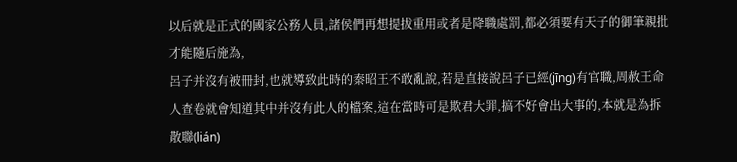以后就是正式的國家公務人員,諸侯們再想提拔重用或者是降職處罰,都必須要有天子的御筆親批才能隨后施為,
呂子并沒有被冊封,也就導致此時的秦昭王不敢亂說,若是直接說呂子已經(jīng)有官職,周赦王命人查卷就會知道其中并沒有此人的檔案,這在當時可是欺君大罪,搞不好會出大事的,本就是為拆散聯(lián)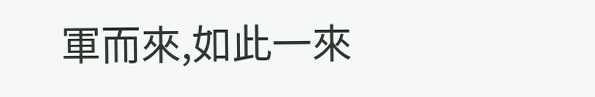軍而來,如此一來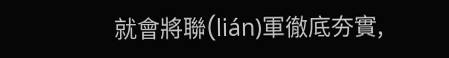就會將聯(lián)軍徹底夯實,